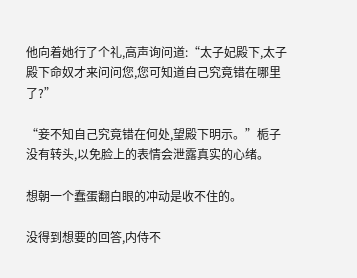他向着她行了个礼,高声询问道:“太子妃殿下,太子殿下命奴才来问问您,您可知道自己究竟错在哪里了?”

“妾不知自己究竟错在何处,望殿下明示。”栀子没有转头,以免脸上的表情会泄露真实的心绪。

想朝一个蠢蛋翻白眼的冲动是收不住的。

没得到想要的回答,内侍不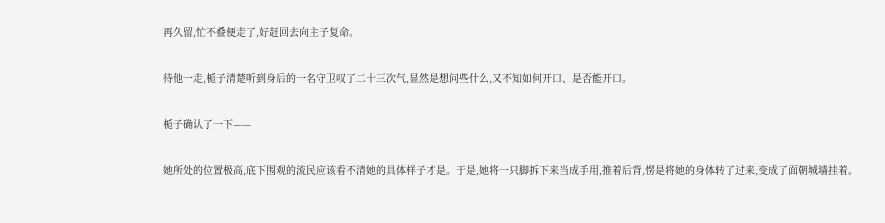再久留,忙不叠便走了,好赶回去向主子复命。

待他一走,栀子清楚听到身后的一名守卫叹了二十三次气,显然是想问些什么,又不知如何开口、是否能开口。

栀子确认了一下——

她所处的位置极高,底下围观的流民应该看不清她的具体样子才是。于是,她将一只脚拆下来当成手用,推着后背,愣是将她的身体转了过来,变成了面朝城墙挂着。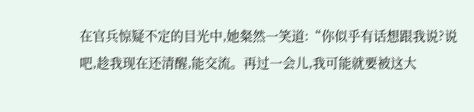在官兵惊疑不定的目光中,她粲然一笑道:“你似乎有话想跟我说?说吧,趁我现在还清醒,能交流。再过一会儿,我可能就要被这大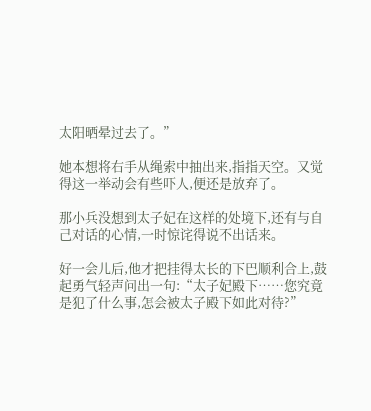太阳晒晕过去了。”

她本想将右手从绳索中抽出来,指指天空。又觉得这一举动会有些吓人,便还是放弃了。

那小兵没想到太子妃在这样的处境下,还有与自己对话的心情,一时惊诧得说不出话来。

好一会儿后,他才把挂得太长的下巴顺利合上,鼓起勇气轻声问出一句:“太子妃殿下……您究竟是犯了什么事,怎会被太子殿下如此对待?”